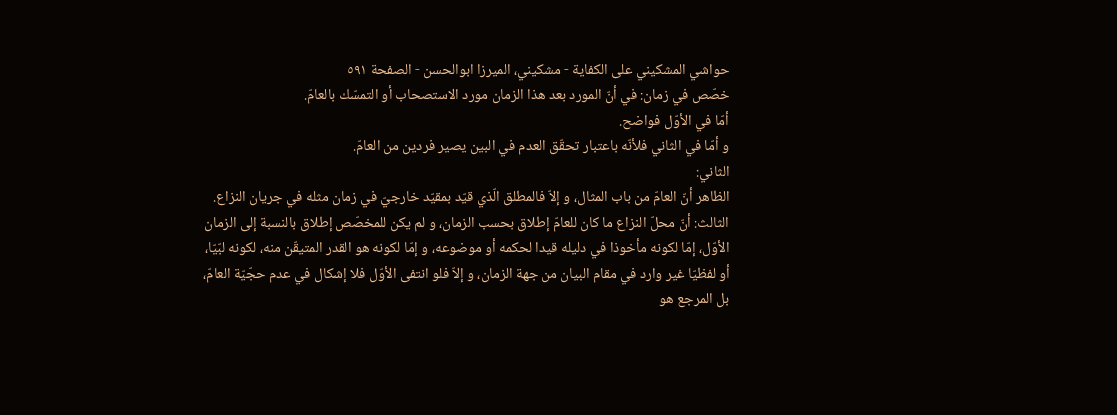حواشي المشكيني علی الكفاية - مشکیني، الميرزا ابوالحسن - الصفحة ٥٩١
خصّص في زمان: في أنّ المورد بعد هذا الزمان مورد الاستصحاب أو التمسّك بالعامّ.
أمّا في الأوّل فواضح.
و أمّا في الثاني فلأنّه باعتبار تحقّق العدم في البين يصير فردين من العامّ.
الثاني:
الظاهر أنّ العامّ من باب المثال، و إلاّ فالمطلق الّذي قيّد بمقيّد خارجيّ في زمان مثله في جريان النزاع.
الثالث: أنّ محلّ النزاع ما كان للعامّ إطلاق بحسب الزمان، و لم يكن للمخصّص إطلاق بالنسبة إلى الزمان الأوّل، إمّا لكونه مأخوذا في دليله قيدا لحكمه أو موضوعه، و إمّا لكونه هو القدر المتيقّن منه، لكونه لبّيّا، أو لفظيّا غير وارد في مقام البيان من جهة الزمان، و إلاّ فلو انتفى الأوّل فلا إشكال في عدم حجّيّة العامّ، بل المرجع هو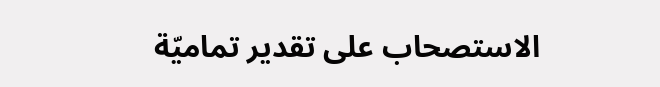الاستصحاب على تقدير تماميّة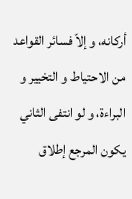أركانه، و إلاّ فسائر القواعد من الاحتياط و التخيير و البراءة، و لو انتفى الثاني يكون المرجع إطلاق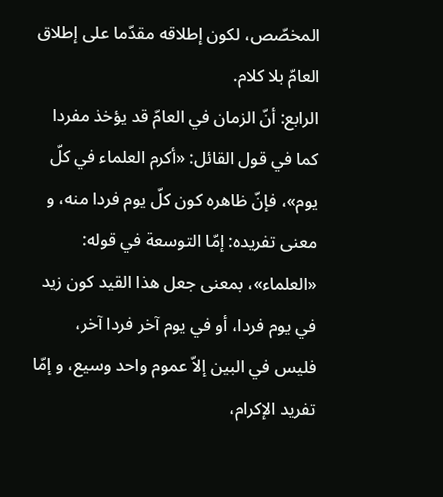المخصّص، لكون إطلاقه مقدّما على إطلاق العامّ بلا كلام.
الرابع: أنّ الزمان في العامّ قد يؤخذ مفردا كما في قول القائل: «أكرم العلماء في كلّ يوم»، فإنّ ظاهره كون كلّ يوم فردا منه، و معنى تفريده: إمّا التوسعة في قوله:
«العلماء»، بمعنى جعل هذا القيد كون زيد في يوم فردا، أو في يوم آخر فردا آخر، فليس في البين إلاّ عموم واحد وسيع، و إمّا تفريد الإكرام،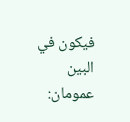فيكون في البين عمومان: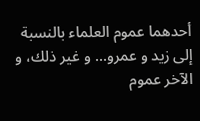أحدهما عموم العلماء بالنسبة إلى زيد و عمرو... و غير ذلك، و الآخر عموم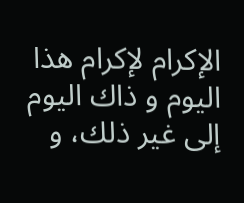الإكرام لإكرام هذا اليوم و ذاك اليوم إلى غير ذلك، و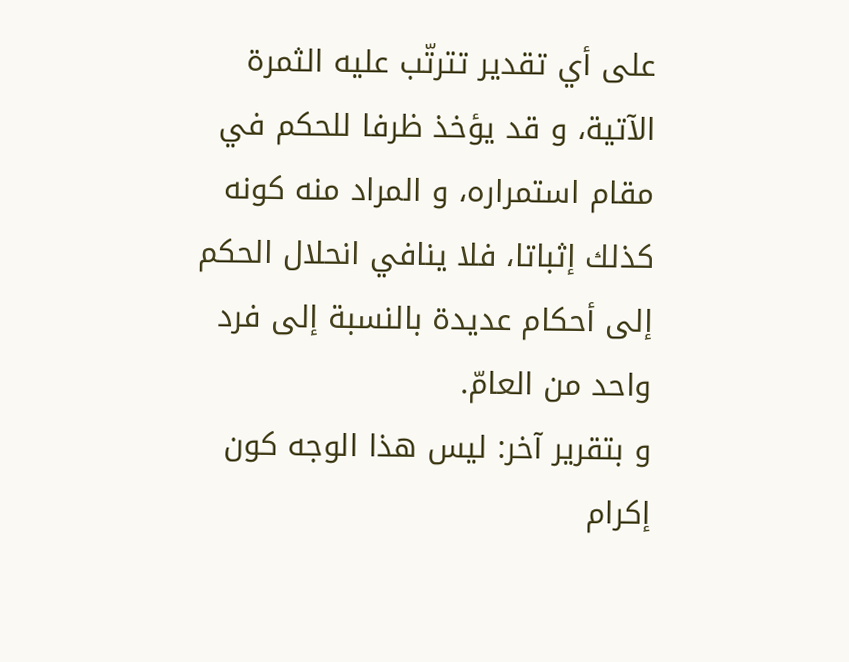على أي تقدير تترتّب عليه الثمرة الآتية، و قد يؤخذ ظرفا للحكم في مقام استمراره، و المراد منه كونه كذلك إثباتا، فلا ينافي انحلال الحكم إلى أحكام عديدة بالنسبة إلى فرد واحد من العامّ.
و بتقرير آخر: ليس هذا الوجه كون إكرام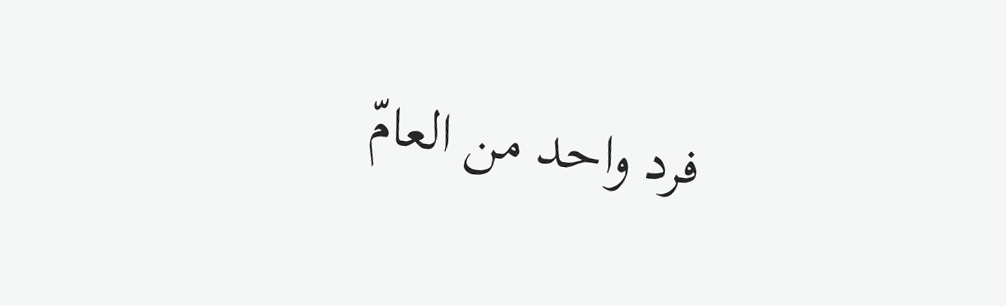فرد واحد من العامّ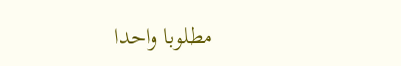مطلوبا واحدا